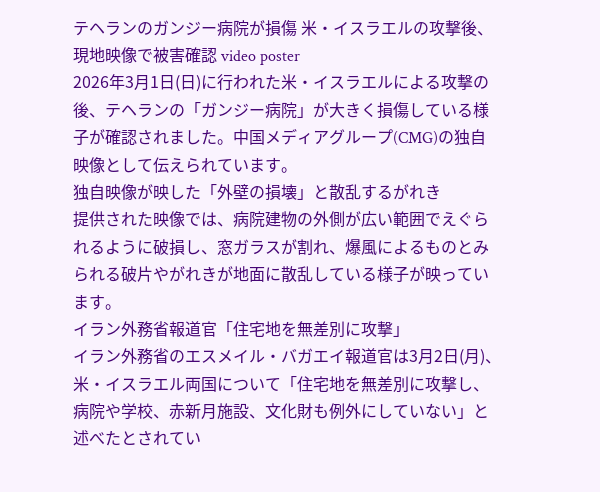テヘランのガンジー病院が損傷 米・イスラエルの攻撃後、現地映像で被害確認 video poster
2026年3月1日(日)に行われた米・イスラエルによる攻撃の後、テヘランの「ガンジー病院」が大きく損傷している様子が確認されました。中国メディアグループ(CMG)の独自映像として伝えられています。
独自映像が映した「外壁の損壊」と散乱するがれき
提供された映像では、病院建物の外側が広い範囲でえぐられるように破損し、窓ガラスが割れ、爆風によるものとみられる破片やがれきが地面に散乱している様子が映っています。
イラン外務省報道官「住宅地を無差別に攻撃」
イラン外務省のエスメイル・バガエイ報道官は3月2日(月)、米・イスラエル両国について「住宅地を無差別に攻撃し、病院や学校、赤新月施設、文化財も例外にしていない」と述べたとされてい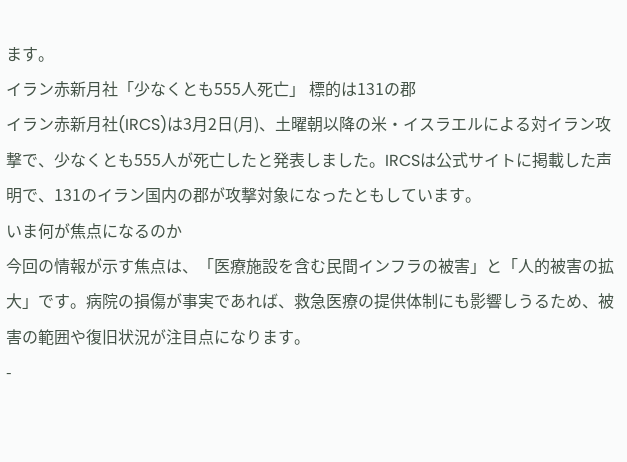ます。
イラン赤新月社「少なくとも555人死亡」 標的は131の郡
イラン赤新月社(IRCS)は3月2日(月)、土曜朝以降の米・イスラエルによる対イラン攻撃で、少なくとも555人が死亡したと発表しました。IRCSは公式サイトに掲載した声明で、131のイラン国内の郡が攻撃対象になったともしています。
いま何が焦点になるのか
今回の情報が示す焦点は、「医療施設を含む民間インフラの被害」と「人的被害の拡大」です。病院の損傷が事実であれば、救急医療の提供体制にも影響しうるため、被害の範囲や復旧状況が注目点になります。
-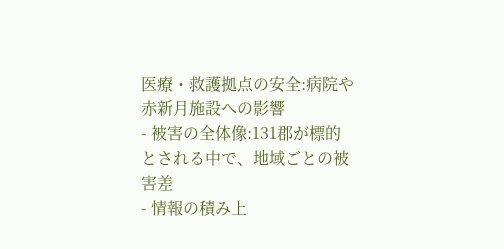医療・救護拠点の安全:病院や赤新月施設への影響
- 被害の全体像:131郡が標的とされる中で、地域ごとの被害差
- 情報の積み上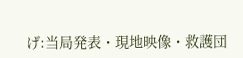げ:当局発表・現地映像・救護団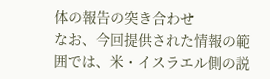体の報告の突き合わせ
なお、今回提供された情報の範囲では、米・イスラエル側の説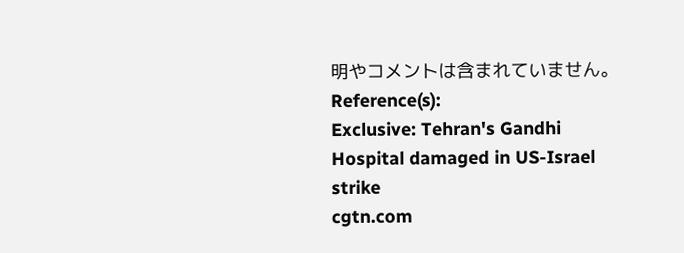明やコメントは含まれていません。
Reference(s):
Exclusive: Tehran's Gandhi Hospital damaged in US-Israel strike
cgtn.com